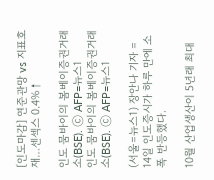[인도마감] 연준관망 vs 지표호재…센섹스 0.4%↑

인도 뭄바이의 봄베이증권거래소(BSE). ⓒ AFP=뉴스1
인도 뭄바이의 봄베이증권거래소(BSE). ⓒ AFP=뉴스1

(서울=뉴스1) 장안나 기자 = 14일 인도증시가 하루 만에 소폭 반등했다.

10월 산업생산이 5년래 최대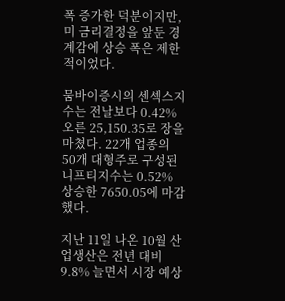폭 증가한 덕분이지만, 미 금리결정을 앞둔 경계감에 상승 폭은 제한적이었다.

뭄바이증시의 센섹스지수는 전날보다 0.42% 오른 25,150.35로 장을 마쳤다. 22개 업종의 50개 대형주로 구성된 니프티지수는 0.52% 상승한 7650.05에 마감했다.

지난 11일 나온 10월 산업생산은 전년 대비 9.8% 늘면서 시장 예상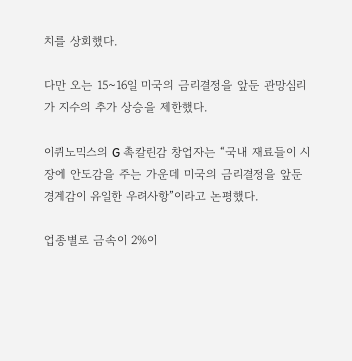치를 상회했다.

다만 오는 15~16일 미국의 금리결정을 앞둔 관망심리가 지수의 추가 상승을 제한했다.

이퀴노믹스의 G 촉칼린감 창업자는 “국내 재료들이 시장에 안도감을 주는 가운데 미국의 금리결정을 앞둔 경계감이 유일한 우려사항”이라고 논평했다.

업종별로 금속이 2%이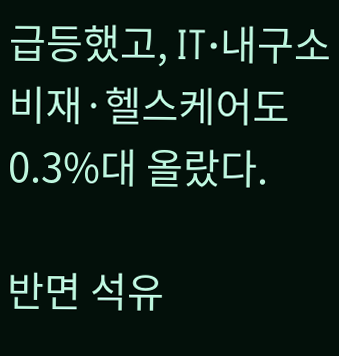급등했고, IT·내구소비재·헬스케어도 0.3%대 올랐다.

반면 석유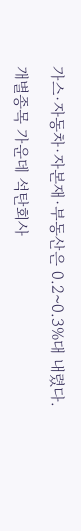가스·자동차·자본재·부동산은 0.2~0.3%대 내렸다.

개별종목 가운데 석탄회사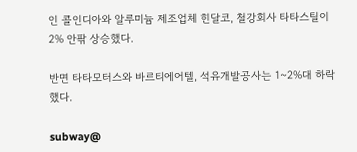인 콜인디아와 알루미늄 제조업체 힌달코, 철강회사 타타스틸이 2% 안팎 상승했다.

반면 타타모터스와 바르티에어텔, 석유개발공사는 1~2%대 하락했다.

subway@